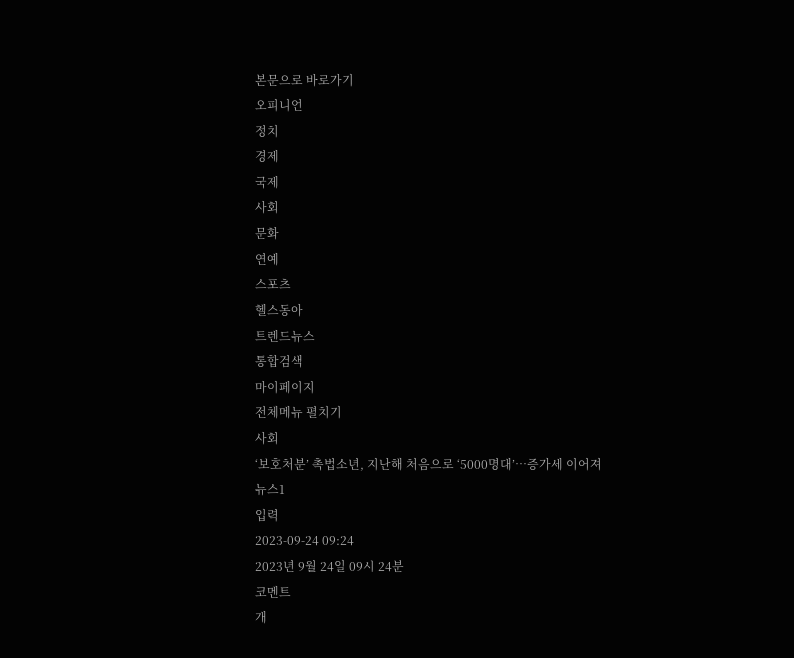본문으로 바로가기
오피니언
정치
경제
국제
사회
문화
연예
스포츠
헬스동아
트렌드뉴스
통합검색
마이페이지
전체메뉴 펼치기
사회
‘보호처분’ 촉법소년, 지난해 처음으로 ‘5000명대’…증가세 이어져
뉴스1
입력
2023-09-24 09:24
2023년 9월 24일 09시 24분
코멘트
개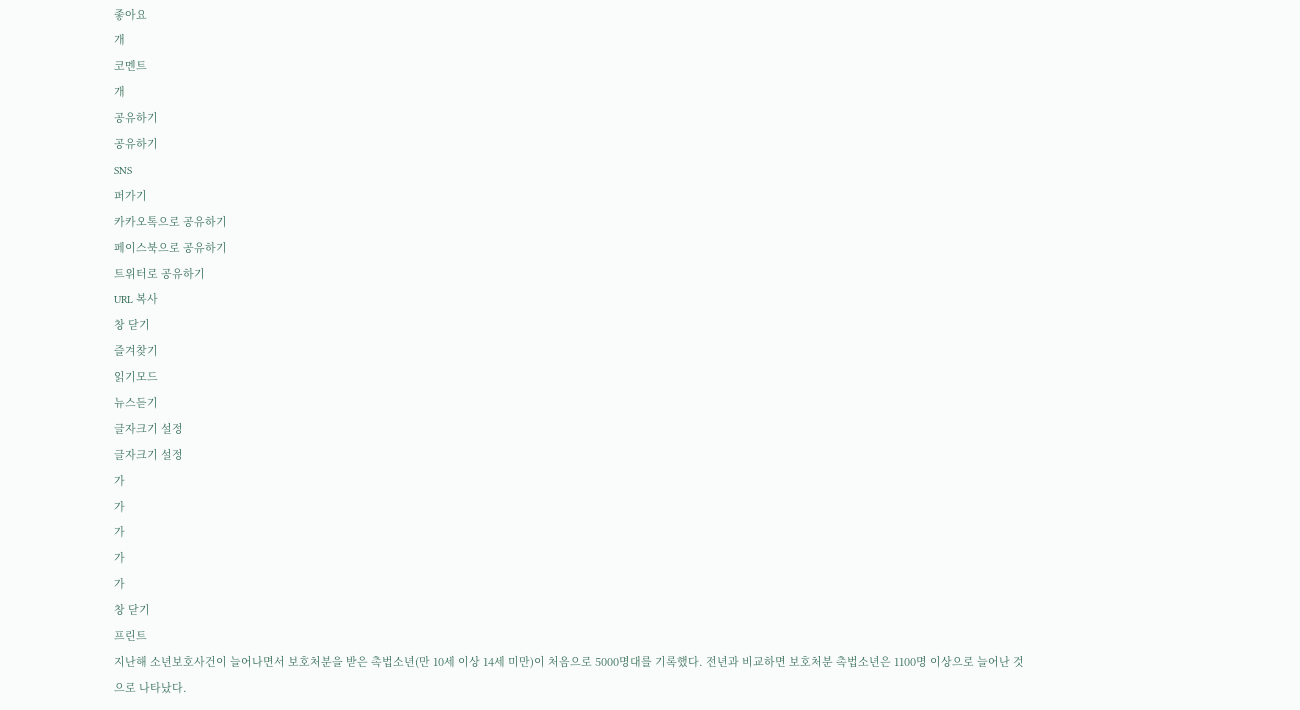좋아요
개
코멘트
개
공유하기
공유하기
SNS
퍼가기
카카오톡으로 공유하기
페이스북으로 공유하기
트위터로 공유하기
URL 복사
창 닫기
즐겨찾기
읽기모드
뉴스듣기
글자크기 설정
글자크기 설정
가
가
가
가
가
창 닫기
프린트
지난해 소년보호사건이 늘어나면서 보호처분을 받은 촉법소년(만 10세 이상 14세 미만)이 처음으로 5000명대를 기록했다. 전년과 비교하면 보호처분 촉법소년은 1100명 이상으로 늘어난 것으로 나타났다.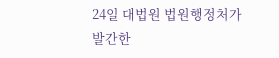24일 대법원 법원행정처가 발간한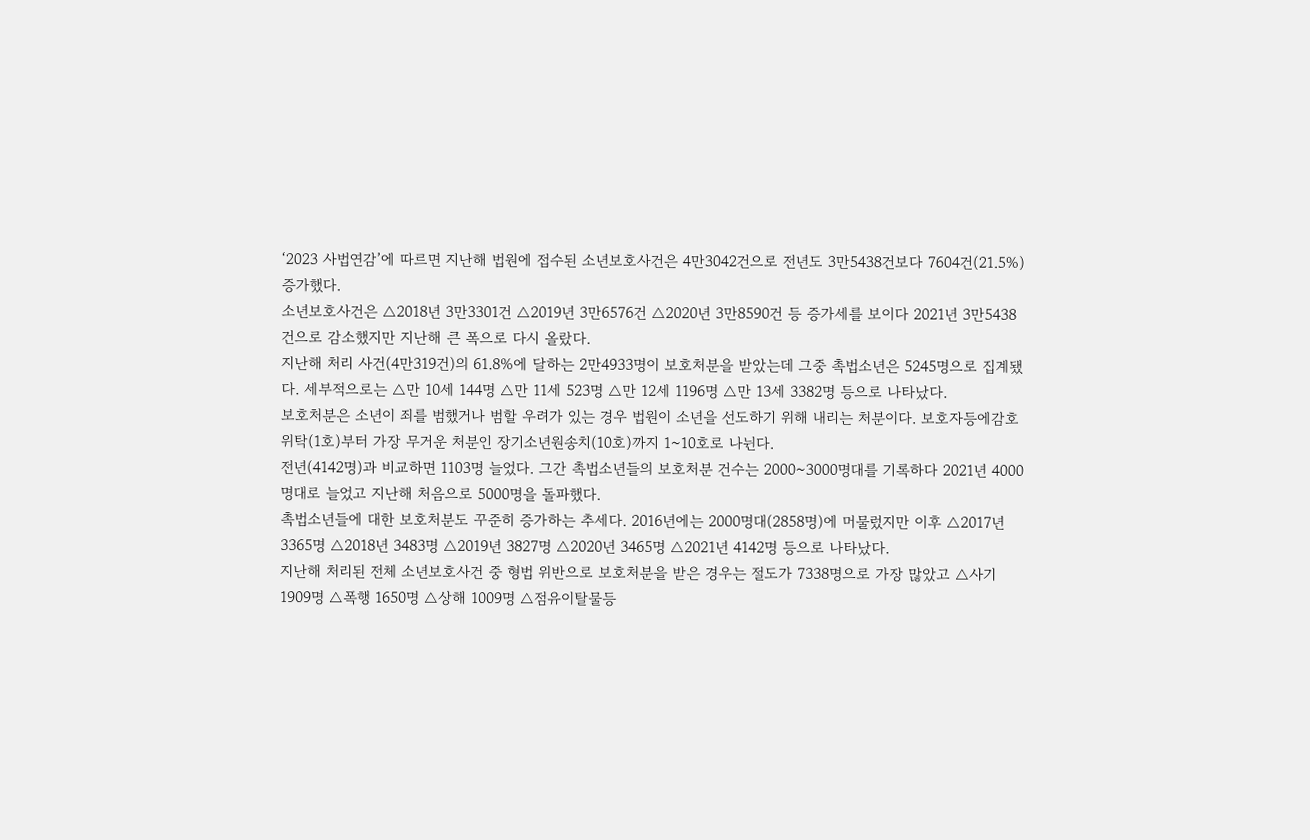‘2023 사법연감’에 따르면 지난해 법원에 접수된 소년보호사건은 4만3042건으로 전년도 3만5438건보다 7604건(21.5%) 증가했다.
소년보호사건은 △2018년 3만3301건 △2019년 3만6576건 △2020년 3만8590건 등 증가세를 보이다 2021년 3만5438건으로 감소했지만 지난해 큰 폭으로 다시 올랐다.
지난해 처리 사건(4만319건)의 61.8%에 달하는 2만4933명이 보호처분을 받았는데 그중 촉법소년은 5245명으로 집계됐다. 세부적으로는 △만 10세 144명 △만 11세 523명 △만 12세 1196명 △만 13세 3382명 등으로 나타났다.
보호처분은 소년이 죄를 범했거나 범할 우려가 있는 경우 법원이 소년을 선도하기 위해 내리는 처분이다. 보호자등에감호위탁(1호)부터 가장 무거운 처분인 장기소년원송치(10호)까지 1~10호로 나뉜다.
전년(4142명)과 비교하면 1103명 늘었다. 그간 촉법소년들의 보호처분 건수는 2000~3000명대를 기록하다 2021년 4000명대로 늘었고 지난해 처음으로 5000명을 돌파했다.
촉법소년들에 대한 보호처분도 꾸준히 증가하는 추세다. 2016년에는 2000명대(2858명)에 머물렀지만 이후 △2017년 3365명 △2018년 3483명 △2019년 3827명 △2020년 3465명 △2021년 4142명 등으로 나타났다.
지난해 처리된 전체 소년보호사건 중 형법 위반으로 보호처분을 받은 경우는 절도가 7338명으로 가장 많았고 △사기 1909명 △폭행 1650명 △상해 1009명 △점유이탈물등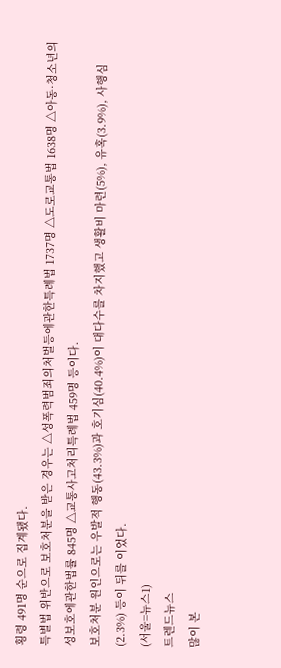횡령 491명 순으로 집계됐다.
특별법 위반으로 보호처분을 받은 경우는 △성폭력범죄의처벌등에관한특례법 1737명 △도로교통법 1638명 △아동·청소년의성보호에관한법률 845명 △교통사고처리특례법 459명 등이다.
보호처분 원인으로는 우발적 행동(43.3%)과 호기심(40.4%)이 대다수를 차지했고 생활비 마련(5%), 유혹(3.9%), 사행심(2.3%) 등이 뒤를 이었다.
(서울=뉴스1)
트렌드뉴스
많이 본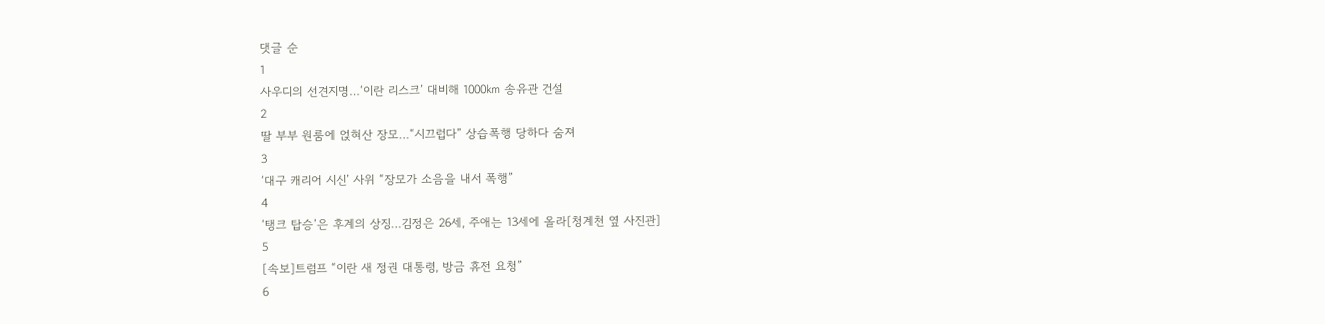댓글 순
1
사우디의 선견지명…‘이란 리스크’ 대비해 1000㎞ 송유관 건설
2
딸 부부 원룸에 얹혀산 장모…“시끄럽다” 상습폭행 당하다 숨져
3
‘대구 캐리어 시신’ 사위 “장모가 소음을 내서 폭행”
4
‘탱크 탑승’은 후계의 상징…김정은 26세, 주애는 13세에 올라[청계천 옆 사진관]
5
[속보]트럼프 “이란 새 정권 대통령, 방금 휴전 요청”
6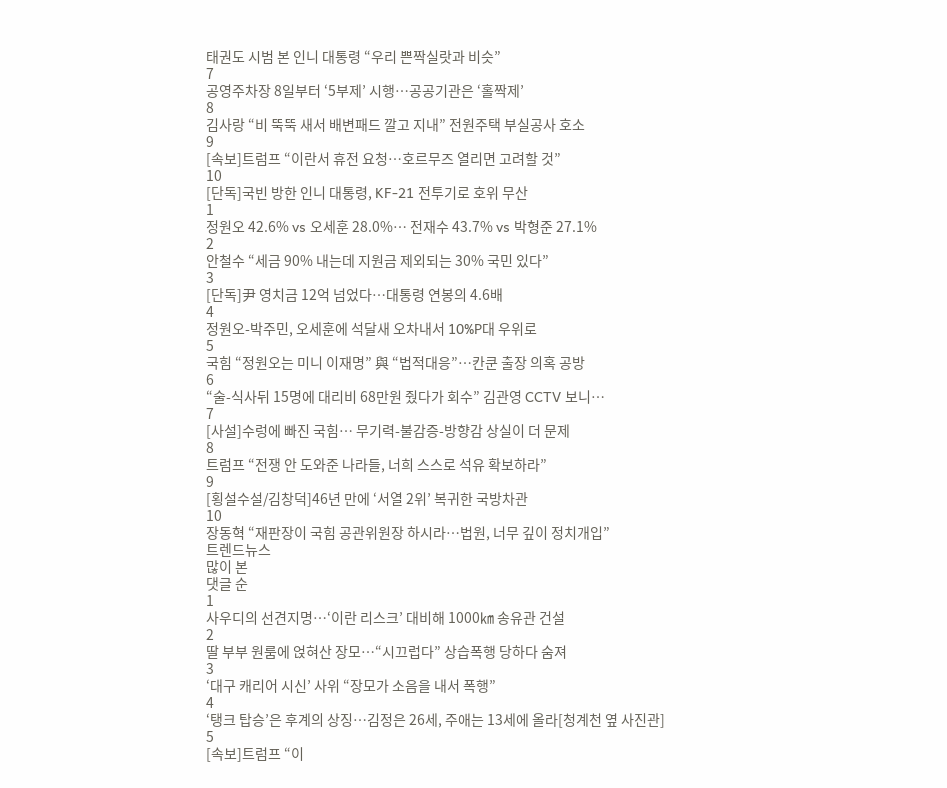태권도 시범 본 인니 대통령 “우리 쁜짝실랏과 비슷”
7
공영주차장 8일부터 ‘5부제’ 시행…공공기관은 ‘홀짝제’
8
김사랑 “비 뚝뚝 새서 배변패드 깔고 지내” 전원주택 부실공사 호소
9
[속보]트럼프 “이란서 휴전 요청…호르무즈 열리면 고려할 것”
10
[단독]국빈 방한 인니 대통령, KF-21 전투기로 호위 무산
1
정원오 42.6% vs 오세훈 28.0%… 전재수 43.7% vs 박형준 27.1%
2
안철수 “세금 90% 내는데 지원금 제외되는 30% 국민 있다”
3
[단독]尹 영치금 12억 넘었다…대통령 연봉의 4.6배
4
정원오-박주민, 오세훈에 석달새 오차내서 10%P대 우위로
5
국힘 “정원오는 미니 이재명” 與 “법적대응”…칸쿤 출장 의혹 공방
6
“술-식사뒤 15명에 대리비 68만원 줬다가 회수” 김관영 CCTV 보니…
7
[사설]수렁에 빠진 국힘… 무기력-불감증-방향감 상실이 더 문제
8
트럼프 “전쟁 안 도와준 나라들, 너희 스스로 석유 확보하라”
9
[횡설수설/김창덕]46년 만에 ‘서열 2위’ 복귀한 국방차관
10
장동혁 “재판장이 국힘 공관위원장 하시라…법원, 너무 깊이 정치개입”
트렌드뉴스
많이 본
댓글 순
1
사우디의 선견지명…‘이란 리스크’ 대비해 1000㎞ 송유관 건설
2
딸 부부 원룸에 얹혀산 장모…“시끄럽다” 상습폭행 당하다 숨져
3
‘대구 캐리어 시신’ 사위 “장모가 소음을 내서 폭행”
4
‘탱크 탑승’은 후계의 상징…김정은 26세, 주애는 13세에 올라[청계천 옆 사진관]
5
[속보]트럼프 “이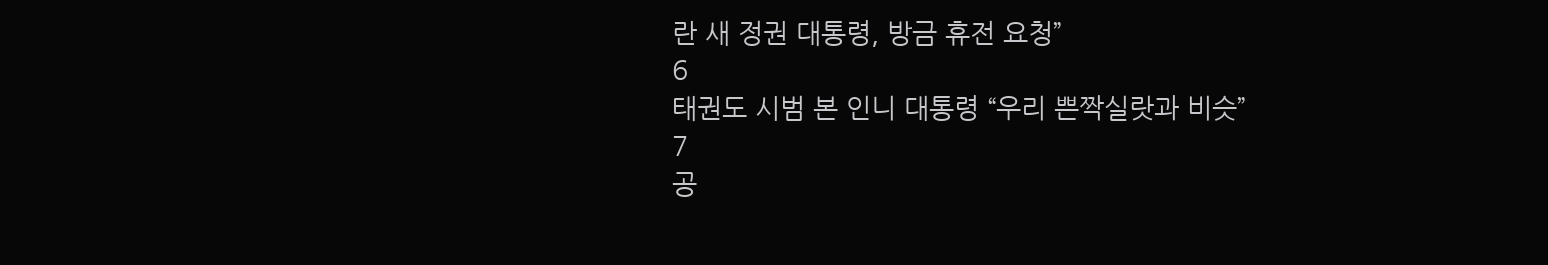란 새 정권 대통령, 방금 휴전 요청”
6
태권도 시범 본 인니 대통령 “우리 쁜짝실랏과 비슷”
7
공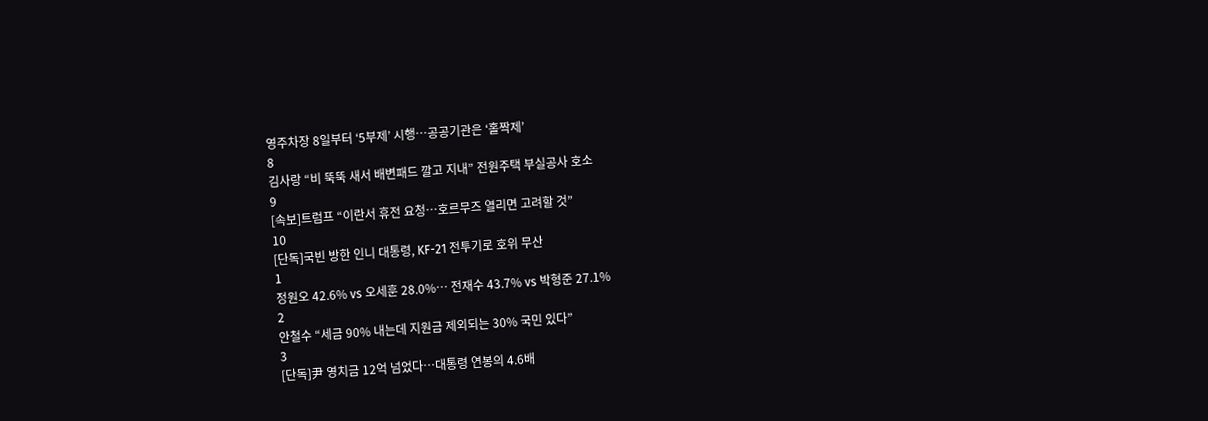영주차장 8일부터 ‘5부제’ 시행…공공기관은 ‘홀짝제’
8
김사랑 “비 뚝뚝 새서 배변패드 깔고 지내” 전원주택 부실공사 호소
9
[속보]트럼프 “이란서 휴전 요청…호르무즈 열리면 고려할 것”
10
[단독]국빈 방한 인니 대통령, KF-21 전투기로 호위 무산
1
정원오 42.6% vs 오세훈 28.0%… 전재수 43.7% vs 박형준 27.1%
2
안철수 “세금 90% 내는데 지원금 제외되는 30% 국민 있다”
3
[단독]尹 영치금 12억 넘었다…대통령 연봉의 4.6배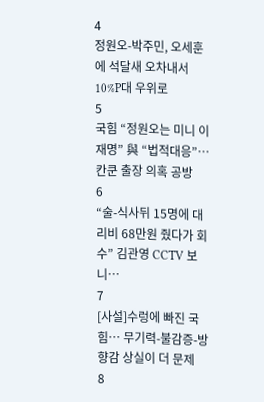4
정원오-박주민, 오세훈에 석달새 오차내서 10%P대 우위로
5
국힘 “정원오는 미니 이재명” 與 “법적대응”…칸쿤 출장 의혹 공방
6
“술-식사뒤 15명에 대리비 68만원 줬다가 회수” 김관영 CCTV 보니…
7
[사설]수렁에 빠진 국힘… 무기력-불감증-방향감 상실이 더 문제
8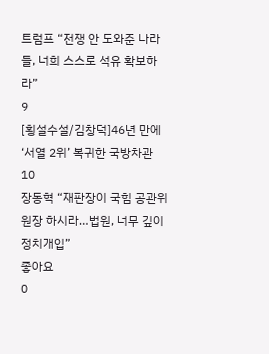트럼프 “전쟁 안 도와준 나라들, 너희 스스로 석유 확보하라”
9
[횡설수설/김창덕]46년 만에 ‘서열 2위’ 복귀한 국방차관
10
장동혁 “재판장이 국힘 공관위원장 하시라…법원, 너무 깊이 정치개입”
좋아요
0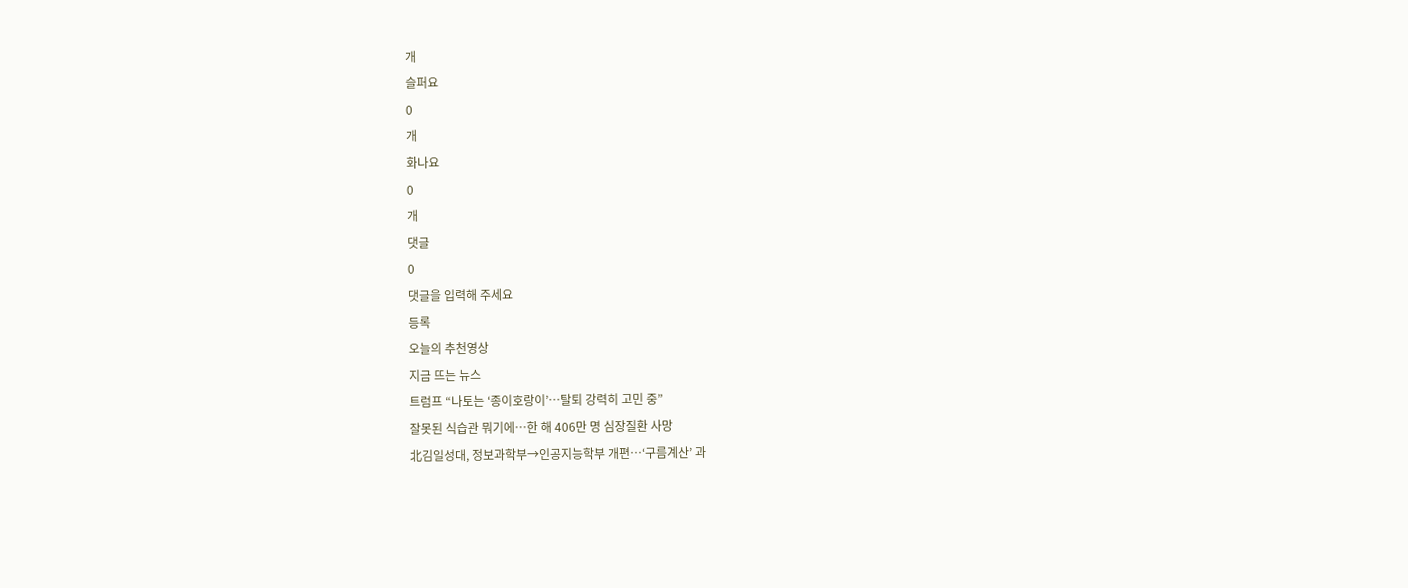개
슬퍼요
0
개
화나요
0
개
댓글
0
댓글을 입력해 주세요
등록
오늘의 추천영상
지금 뜨는 뉴스
트럼프 “나토는 ‘종이호랑이’…탈퇴 강력히 고민 중”
잘못된 식습관 뭐기에…한 해 406만 명 심장질환 사망
北김일성대, 정보과학부→인공지능학부 개편…‘구름계산’ 과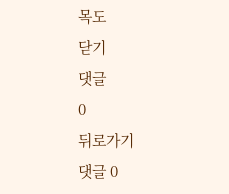목도
닫기
댓글
0
뒤로가기
댓글 0